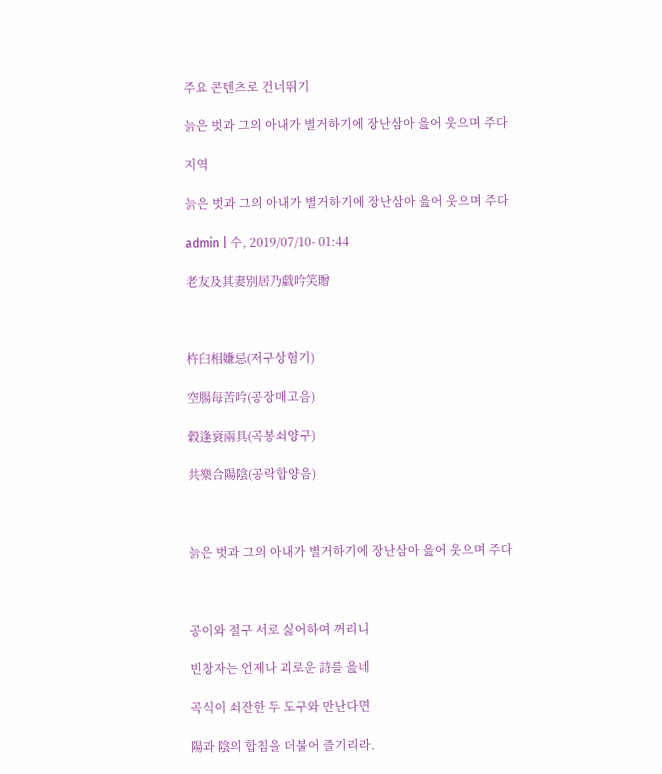주요 콘텐츠로 건너뛰기

늙은 벗과 그의 아내가 별거하기에 장난삼아 읊어 웃으며 주다

지역

늙은 벗과 그의 아내가 별거하기에 장난삼아 읊어 웃으며 주다

admin | 수, 2019/07/10- 01:44

老友及其妻別居乃戱吟笑贈



杵臼相嫌忌(저구상혐기)

空腸每苦吟(공장매고음)

穀逢衰兩具(곡봉쇠양구)

共樂合陽陰(공락합양음)



늙은 벗과 그의 아내가 별거하기에 장난삼아 읊어 웃으며 주다



공이와 절구 서로 싫어하여 꺼리니

빈창자는 언제나 괴로운 詩를 읊네

곡식이 쇠잔한 두 도구와 만난다면

陽과 陰의 합침을 더불어 즐기리라.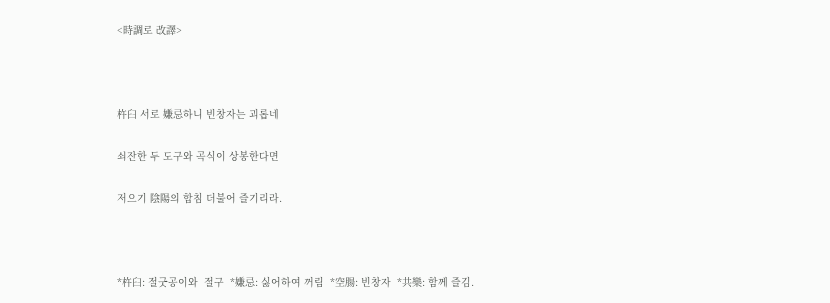<時調로 改譯>



杵臼 서로 嫌忌하니 빈창자는 괴롭네

쇠잔한 두 도구와 곡식이 상봉한다면

저으기 陰陽의 합침 더불어 즐기리라.



*杵臼: 절굿공이와  절구  *嫌忌: 싫어하여 꺼림  *空腸: 빈창자  *共樂: 함께 즐김.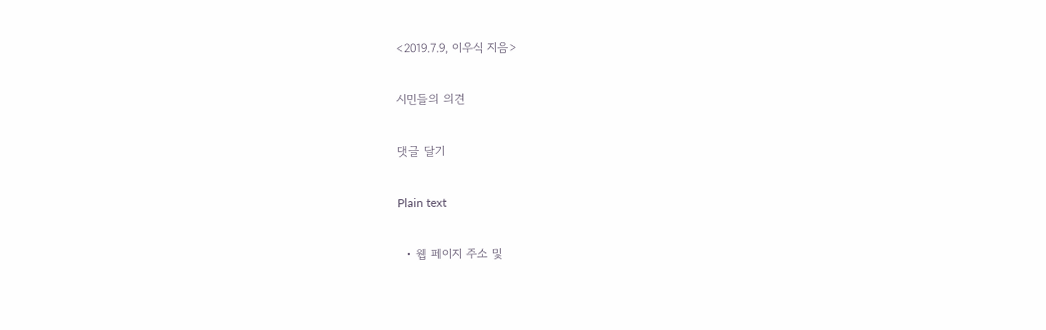<2019.7.9, 이우식 지음>

시민들의 의견

댓글 달기

Plain text

  • 웹 페이지 주소 및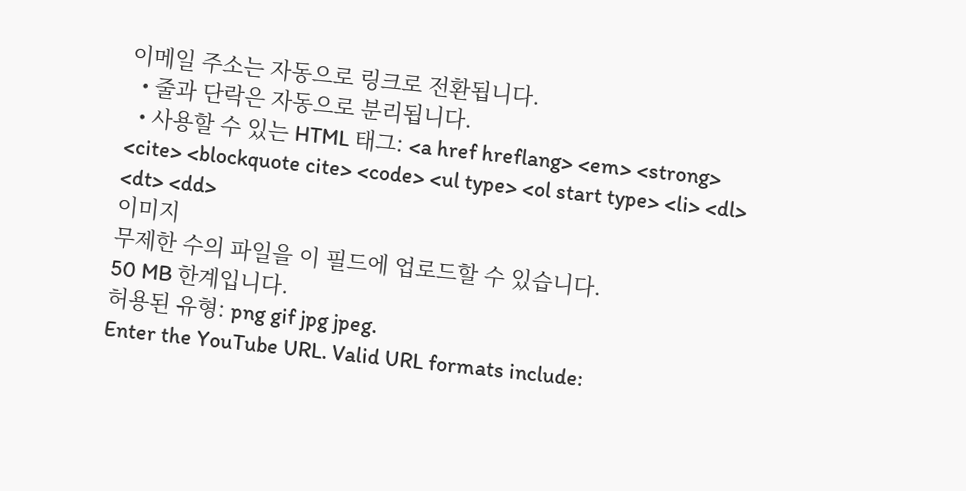이메일 주소는 자동으로 링크로 전환됩니다.
  • 줄과 단락은 자동으로 분리됩니다.
  • 사용할 수 있는 HTML 태그: <a href hreflang> <em> <strong> <cite> <blockquote cite> <code> <ul type> <ol start type> <li> <dl> <dt> <dd>
이미지
무제한 수의 파일을 이 필드에 업로드할 수 있습니다.
50 MB 한계입니다.
허용된 유형: png gif jpg jpeg.
Enter the YouTube URL. Valid URL formats include: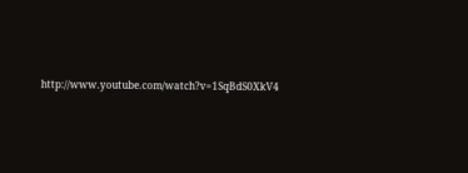http://www.youtube.com/watch?v=1SqBdS0XkV4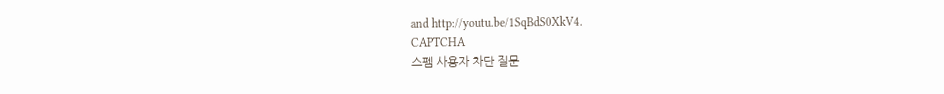and http://youtu.be/1SqBdS0XkV4.
CAPTCHA
스펨 사용자 차단 질문